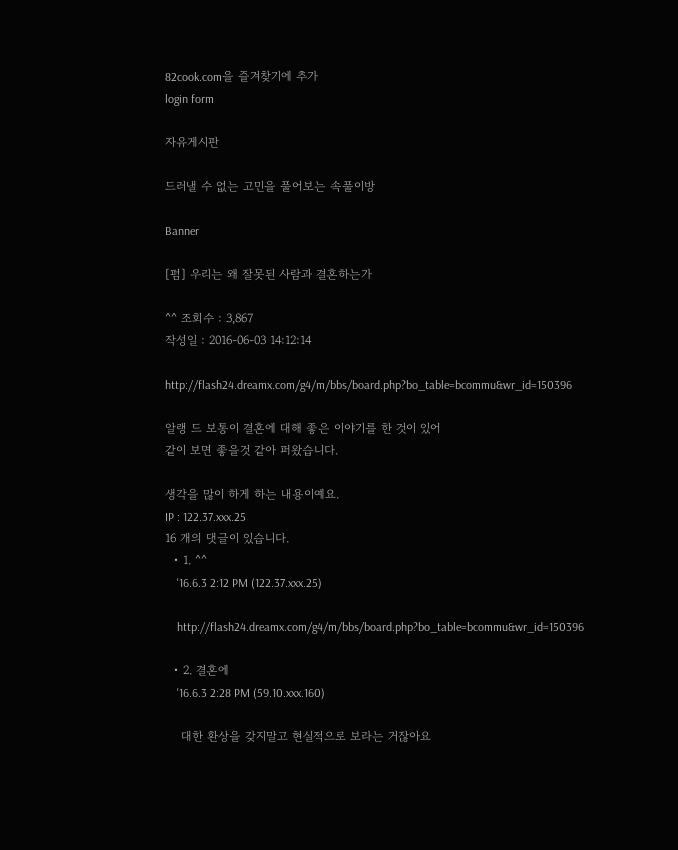82cook.com을 즐겨찾기에 추가
login form

자유게시판

드러낼 수 없는 고민을 풀어보는 속풀이방

Banner

[펌] 우리는 왜 잘못된 사람과 결혼하는가

^^ 조회수 : 3,867
작성일 : 2016-06-03 14:12:14

http://flash24.dreamx.com/g4/m/bbs/board.php?bo_table=bcommu&wr_id=150396

알랭 드 보통이 결혼에 대해 좋은 이야기를 한 것이 있어
같이 보면 좋을것 같아 퍼왔습니다.

생각을 많이 하게 하는 내용이예요.
IP : 122.37.xxx.25
16 개의 댓글이 있습니다.
  • 1. ^^
    '16.6.3 2:12 PM (122.37.xxx.25)

    http://flash24.dreamx.com/g4/m/bbs/board.php?bo_table=bcommu&wr_id=150396

  • 2. 결혼에
    '16.6.3 2:28 PM (59.10.xxx.160)

    대한 환상을 갖지말고 현실적으로 보라는 거잖아요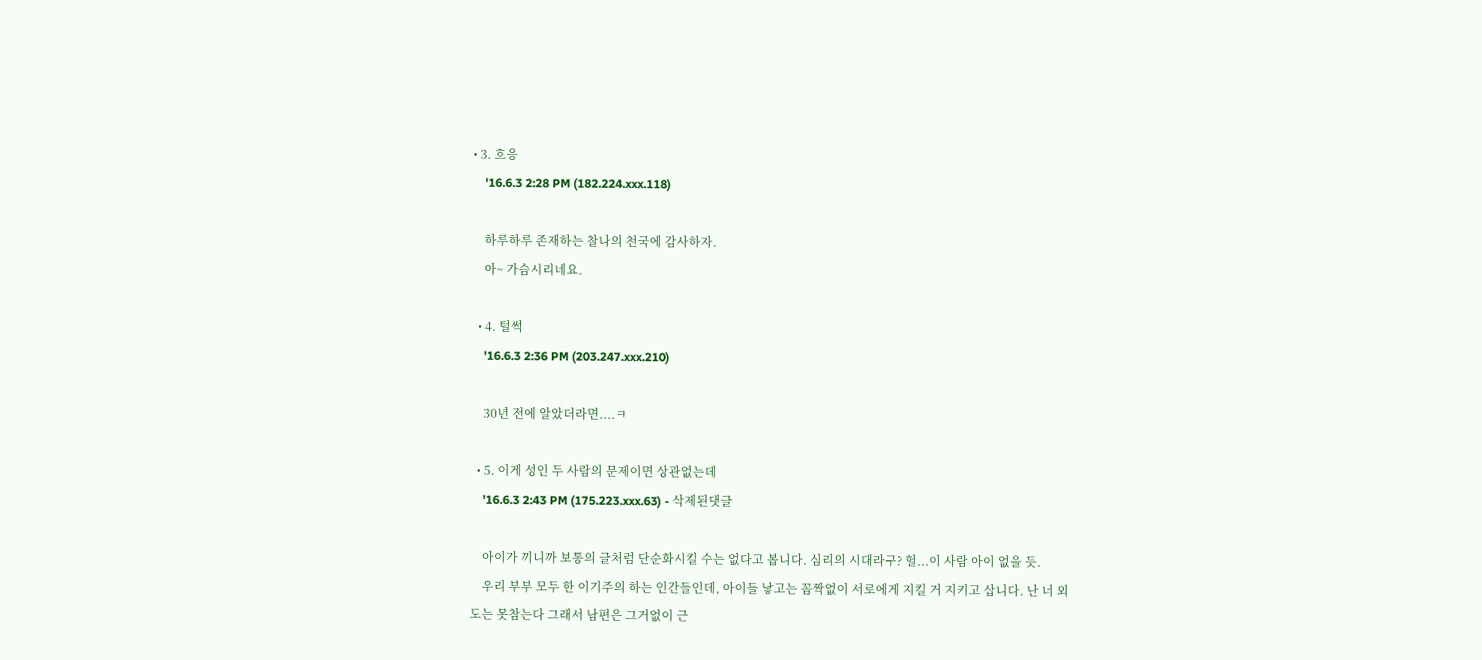• 3. 흐응
    '16.6.3 2:28 PM (182.224.xxx.118)

    하루하루 존재하는 찰나의 천국에 감사하자.
    아~ 가슴시리네요.

  • 4. 털썩
    '16.6.3 2:36 PM (203.247.xxx.210)

    30년 전에 알았더라면....ㅋ

  • 5. 이게 성인 두 사람의 문제이면 상관없는데
    '16.6.3 2:43 PM (175.223.xxx.63) - 삭제된댓글

    아이가 끼니까 보통의 글처럼 단순화시킬 수는 없다고 봅니다. 심리의 시대라구? 헐...이 사람 아이 없을 듯.
    우리 부부 모두 한 이기주의 하는 인간들인데, 아이들 낳고는 꼼짝없이 서로에게 지킬 거 지키고 삽니다. 난 너 외도는 못참는다 그래서 남편은 그거없이 근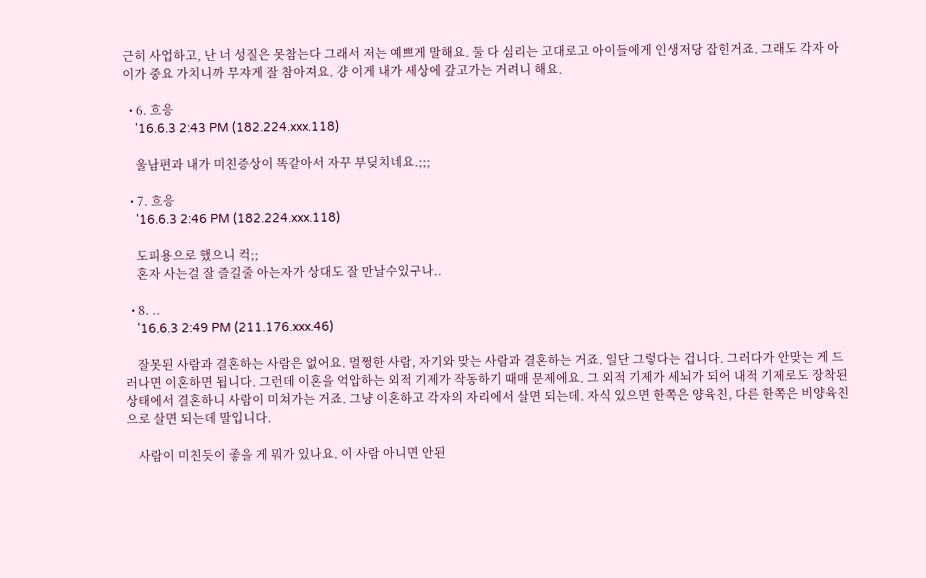근히 사업하고, 난 너 성질은 못참는다 그래서 저는 예쁘게 말해요. 둘 다 심리는 고대로고 아이들에게 인생저당 잡힌거죠. 그래도 각자 아이가 중요 가치니까 무쟈게 잘 참아져요. 걍 이게 내가 세상에 갚고가는 거려니 해요.

  • 6. 흐응
    '16.6.3 2:43 PM (182.224.xxx.118)

    울남편과 내가 미친증상이 똑같아서 자꾸 부딪치네요.;;;

  • 7. 흐응
    '16.6.3 2:46 PM (182.224.xxx.118)

    도피용으로 했으니 컥;;
    혼자 사는걸 잘 즐길줄 아는자가 상대도 잘 만날수있구나..

  • 8. ..
    '16.6.3 2:49 PM (211.176.xxx.46)

    잘못된 사람과 결혼하는 사람은 없어요. 멀쩡한 사람, 자기와 맞는 사람과 결혼하는 거죠. 일단 그렇다는 겁니다. 그러다가 안맞는 게 드러나면 이혼하면 됩니다. 그런데 이혼을 억압하는 외적 기제가 작동하기 때매 문제에요. 그 외적 기제가 세뇌가 되어 내적 기제로도 장착된 상태에서 결혼하니 사람이 미쳐가는 거죠. 그냥 이혼하고 각자의 자리에서 살면 되는데. 자식 있으면 한쪽은 양육친, 다른 한쪽은 비양육친으로 살면 되는데 말입니다.

    사람이 미친듯이 좋을 게 뭐가 있나요. 이 사람 아니면 안된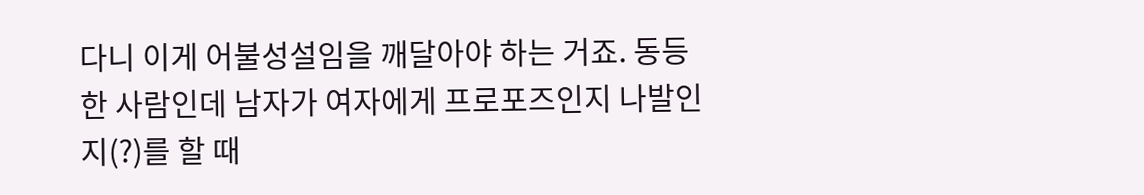다니 이게 어불성설임을 깨달아야 하는 거죠. 동등한 사람인데 남자가 여자에게 프로포즈인지 나발인지(?)를 할 때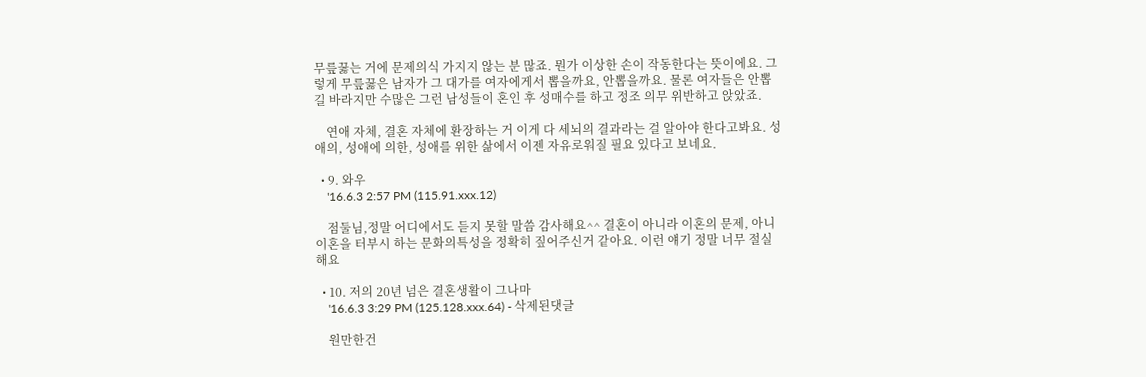무릎꿇는 거에 문제의식 가지지 않는 분 많죠. 뭔가 이상한 손이 작동한다는 뜻이에요. 그렇게 무릎꿇은 남자가 그 대가를 여자에게서 뽑을까요, 안뽑을까요. 물론 여자들은 안뽑길 바라지만 수많은 그런 남성들이 혼인 후 성매수를 하고 정조 의무 위반하고 앉았죠.

    연애 자체, 결혼 자체에 환장하는 거 이게 다 세뇌의 결과라는 걸 알아야 한다고봐요. 성애의, 성애에 의한, 성애를 위한 삶에서 이젠 자유로워질 필요 있다고 보네요.

  • 9. 와우
    '16.6.3 2:57 PM (115.91.xxx.12)

    점둘님,정말 어디에서도 듣지 못할 말씀 감사해요^^ 결혼이 아니라 이혼의 문제, 아니 이혼을 터부시 하는 문화의특성을 정확히 짚어주신거 같아요. 이런 얘기 정말 너무 절실해요

  • 10. 저의 20년 넘은 결혼생활이 그나마
    '16.6.3 3:29 PM (125.128.xxx.64) - 삭제된댓글

    원만한건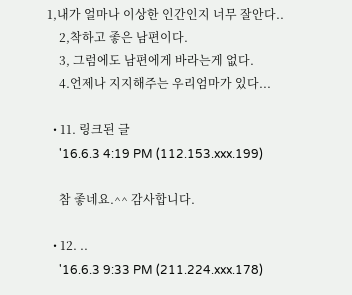1,내가 얼마나 이상한 인간인지 너무 잘안다..
    2,착하고 좋은 남편이다.
    3, 그럼에도 남편에게 바라는게 없다.
    4.언제나 지지해주는 우리엄마가 있다...

  • 11. 링크된 글
    '16.6.3 4:19 PM (112.153.xxx.199)

    참 좋네요.^^ 감사합니다.

  • 12. ..
    '16.6.3 9:33 PM (211.224.xxx.178)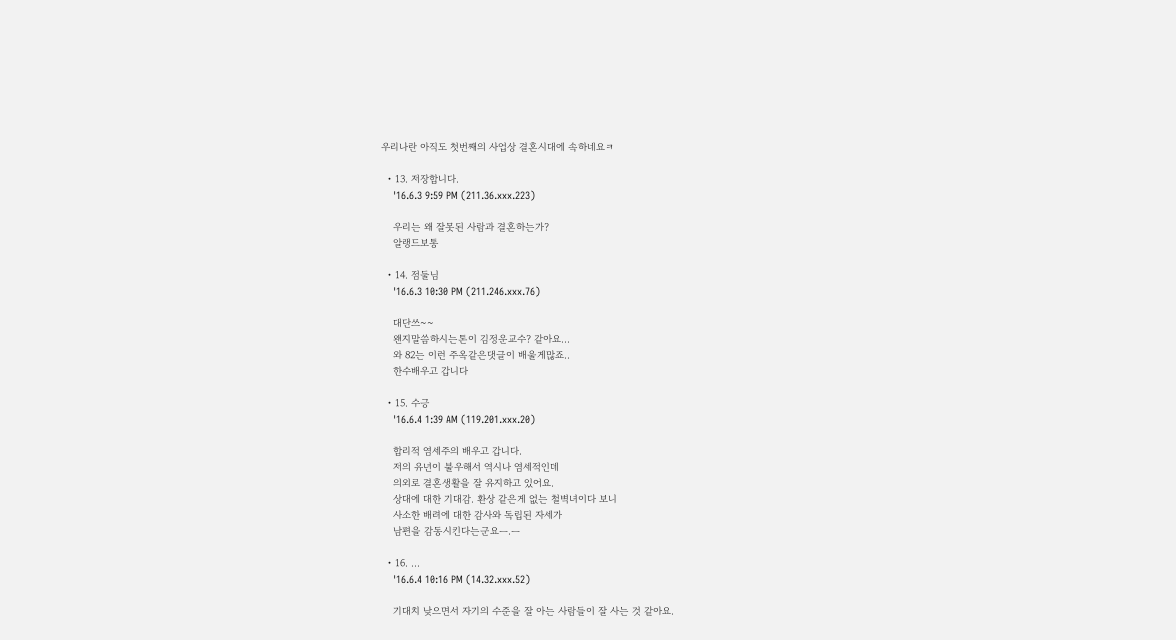우리나란 아직도 첫번째의 사업상 결혼시대에 속하네요ㅋ

  • 13. 저장합니다.
    '16.6.3 9:59 PM (211.36.xxx.223)

    우리는 왜 잘못된 사람과 결혼하는가?
    알랭드보통

  • 14. 점둘님
    '16.6.3 10:30 PM (211.246.xxx.76)

    대단쓰~~
    왠지말씀하시는톤이 김정운교수? 같아요...
    와 82는 이런 주옥같은댓글이 배울게많죠..
    한수배우고 갑니다

  • 15. 수긍
    '16.6.4 1:39 AM (119.201.xxx.20)

    합리적 염세주의 배우고 갑니다.
    저의 유년이 불우해서 역시나 염세적인데
    의외로 결혼생활을 잘 유지하고 있어요.
    상대에 대한 기대감. 환상 같은게 없는 철벽녀이다 보니
    사소한 배려에 대한 감사와 독립된 자세가
    남편을 감동시킨다는군요ㅡ.ㅡ

  • 16. ...
    '16.6.4 10:16 PM (14.32.xxx.52)

    기대치 낮으면서 자기의 수준을 잘 아는 사람들이 잘 사는 것 같아요.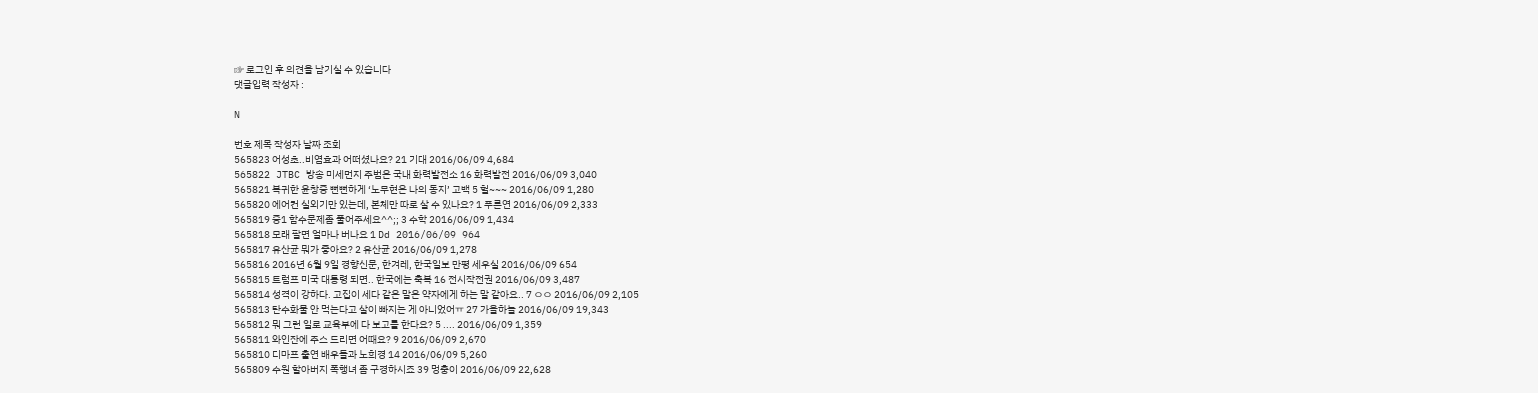☞ 로그인 후 의견을 남기실 수 있습니다
댓글입력 작성자 :

N

번호 제목 작성자 날짜 조회
565823 어성초..비염효과 어떠셨나요? 21 기대 2016/06/09 4,684
565822 JTBC 방송 미세먼지 주범은 국내 화력발전소 16 화력발전 2016/06/09 3,040
565821 복귀한 윤창중 뻔뻔하게 ‘노무현은 나의 동지’ 고백 5 헐~~~ 2016/06/09 1,280
565820 에어컨 실외기만 있는데, 본체만 따로 살 수 있나요? 1 푸른연 2016/06/09 2,333
565819 중1 함수문제좀 풀어주세요^^;; 3 수학 2016/06/09 1,434
565818 모래 팔면 얼마나 버나요 1 Dd 2016/06/09 964
565817 유산균 뭐가 좋아요? 2 유산균 2016/06/09 1,278
565816 2016년 6월 9일 경향신문, 한겨레, 한국일보 만평 세우실 2016/06/09 654
565815 트럼프 미국 대통령 되면.. 한국에는 축복 16 전시작전권 2016/06/09 3,487
565814 성격이 강하다. 고집이 세다 같은 말은 약자에게 하는 말 같아요.. 7 ㅇㅇ 2016/06/09 2,105
565813 탄수화물 안 먹는다고 살이 빠지는 게 아니었어ㅠ 27 가을하늘 2016/06/09 19,343
565812 뭐 그런 일로 교육부에 다 보고를 한다요? 5 .... 2016/06/09 1,359
565811 와인잔에 주스 드리면 어때요? 9 2016/06/09 2,670
565810 디마프 출연 배우들과 노희경 14 2016/06/09 5,260
565809 수원 할아버지 폭행녀 좀 구경하시죠 39 멍충이 2016/06/09 22,628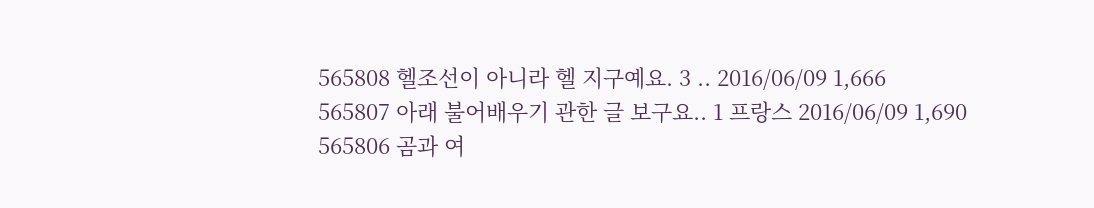565808 헬조선이 아니라 헬 지구예요. 3 .. 2016/06/09 1,666
565807 아래 불어배우기 관한 글 보구요.. 1 프랑스 2016/06/09 1,690
565806 곰과 여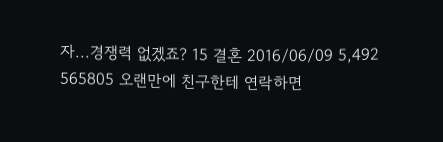자...경쟁력 없겠죠? 15 결혼 2016/06/09 5,492
565805 오랜만에 친구한테 연락하면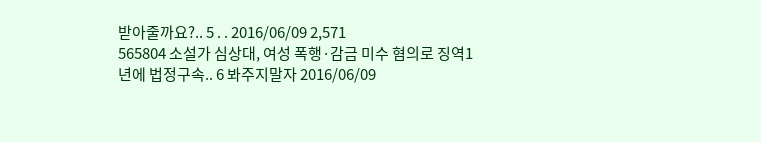받아줄까요?.. 5 . . 2016/06/09 2,571
565804 소설가 심상대, 여성 폭행·감금 미수 혐의로 징역1년에 법정구속.. 6 봐주지말자 2016/06/09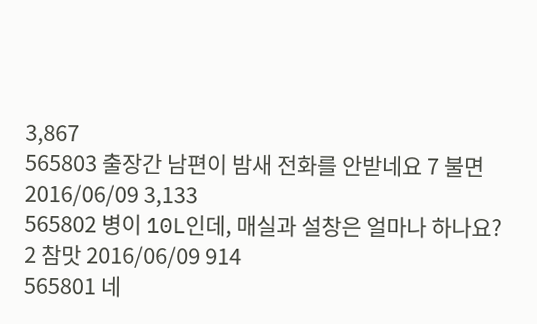3,867
565803 출장간 남편이 밤새 전화를 안받네요 7 불면 2016/06/09 3,133
565802 병이 10L인데, 매실과 설창은 얼마나 하나요? 2 참맛 2016/06/09 914
565801 네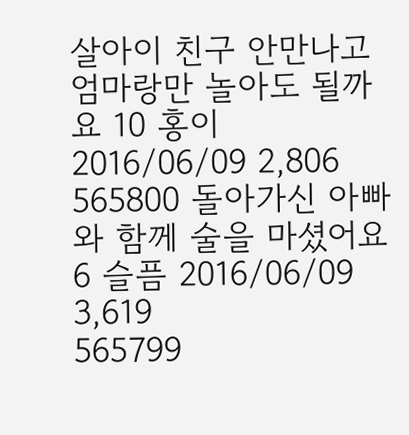살아이 친구 안만나고 엄마랑만 놀아도 될까요 10 홍이 2016/06/09 2,806
565800 돌아가신 아빠와 함께 술을 마셨어요 6 슬픔 2016/06/09 3,619
565799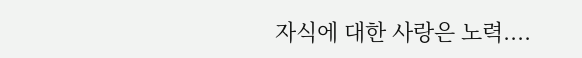자식에 대한 사랑은 노력....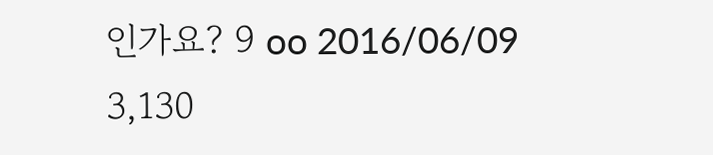인가요? 9 oo 2016/06/09 3,130